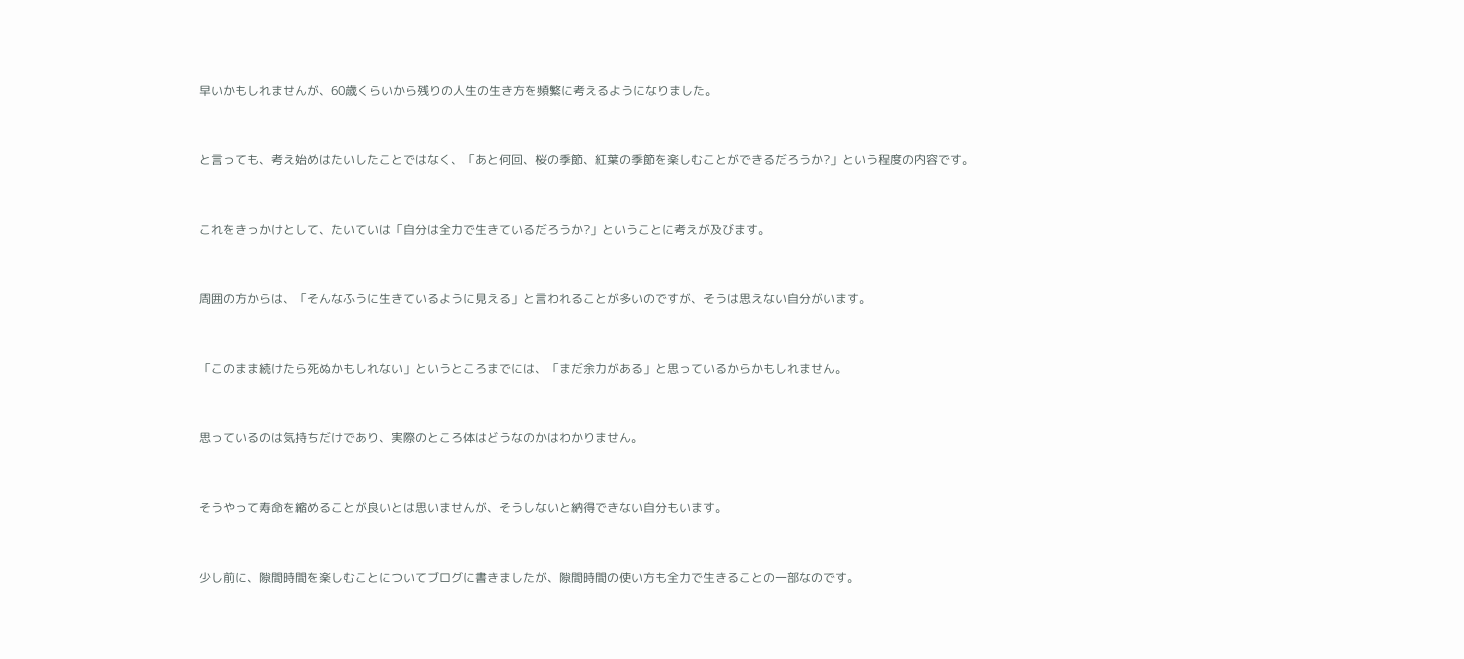早いかもしれませんが、60歳くらいから残りの人生の生き方を頻繁に考えるようになりました。



と言っても、考え始めはたいしたことではなく、「あと何回、桜の季節、紅葉の季節を楽しむことができるだろうか?」という程度の内容です。



これをきっかけとして、たいていは「自分は全力で生きているだろうか?」ということに考えが及びます。



周囲の方からは、「そんなふうに生きているように見える」と言われることが多いのですが、そうは思えない自分がいます。



「このまま続けたら死ぬかもしれない」というところまでには、「まだ余力がある」と思っているからかもしれません。



思っているのは気持ちだけであり、実際のところ体はどうなのかはわかりません。



そうやって寿命を縮めることが良いとは思いませんが、そうしないと納得できない自分もいます。



少し前に、隙間時間を楽しむことについてブログに書きましたが、隙間時間の使い方も全力で生きることの一部なのです。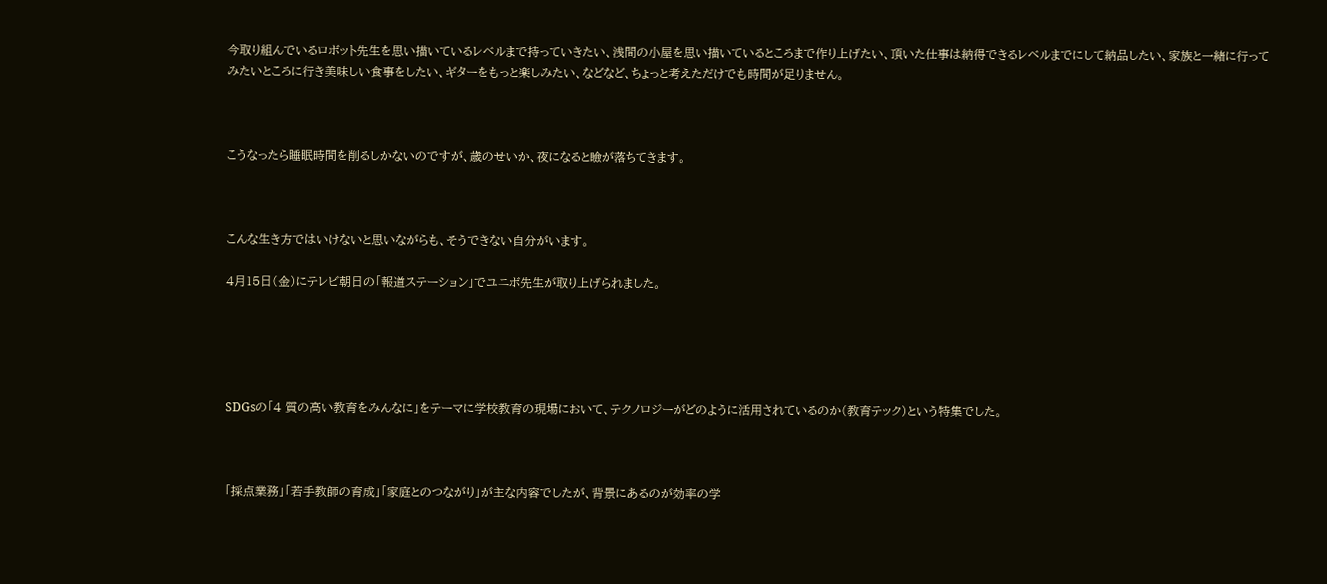今取り組んでいるロボット先生を思い描いているレベルまで持っていきたい、浅間の小屋を思い描いているところまで作り上げたい、頂いた仕事は納得できるレベルまでにして納品したい、家族と一緒に行ってみたいところに行き美味しい食事をしたい、ギターをもっと楽しみたい、などなど、ちょっと考えただけでも時間が足りません。



こうなったら睡眠時間を削るしかないのですが、歳のせいか、夜になると瞼が落ちてきます。



こんな生き方ではいけないと思いながらも、そうできない自分がいます。

4月15日(金)にテレビ朝日の「報道ステーション」でユニボ先生が取り上げられました。





SDGsの「4 質の高い教育をみんなに」をテーマに学校教育の現場において、テクノロジーがどのように活用されているのか(教育テック)という特集でした。



「採点業務」「若手教師の育成」「家庭とのつながり」が主な内容でしたが、背景にあるのが効率の学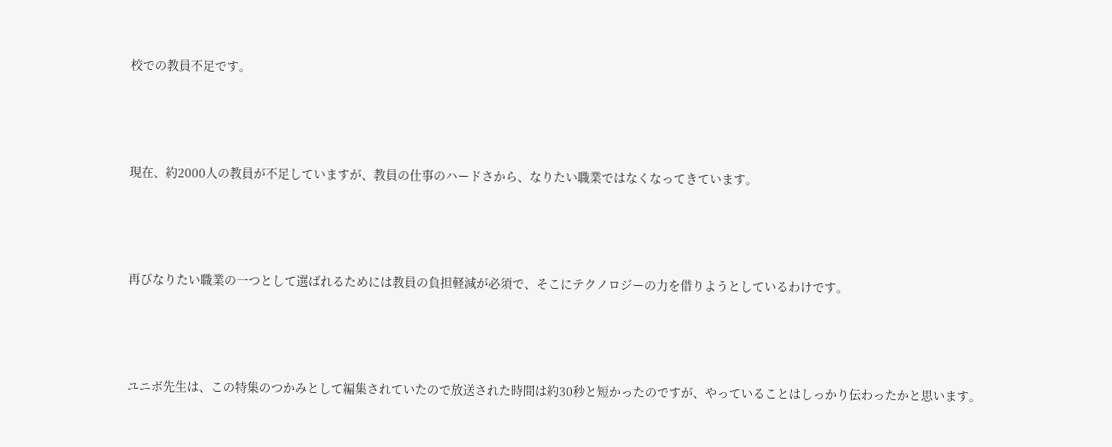校での教員不足です。



現在、約2000人の教員が不足していますが、教員の仕事のハードさから、なりたい職業ではなくなってきています。



再びなりたい職業の一つとして選ばれるためには教員の負担軽減が必須で、そこにテクノロジーの力を借りようとしているわけです。



ユニボ先生は、この特集のつかみとして編集されていたので放送された時間は約30秒と短かったのですが、やっていることはしっかり伝わったかと思います。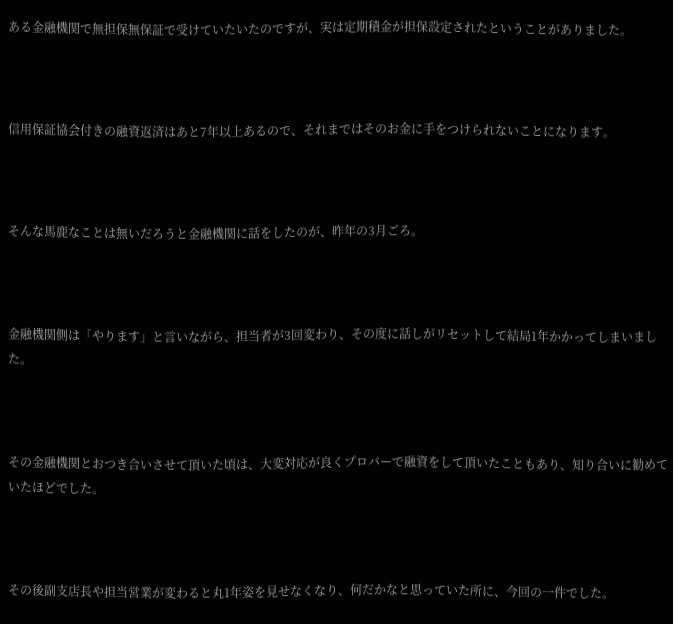ある金融機関で無担保無保証で受けていたいたのですが、実は定期積金が担保設定されたということがありました。



信用保証協会付きの融資返済はあと7年以上あるので、それまではそのお金に手をつけられないことになります。



そんな馬鹿なことは無いだろうと金融機関に話をしたのが、昨年の3月ごろ。



金融機関側は「やります」と言いながら、担当者が3回変わり、その度に話しがリセットして結局1年かかってしまいました。



その金融機関とおつき合いさせて頂いた頃は、大変対応が良くプロパーで融資をして頂いたこともあり、知り合いに勧めていたほどでした。



その後副支店長や担当営業が変わると丸1年姿を見せなくなり、何だかなと思っていた所に、今回の一件でした。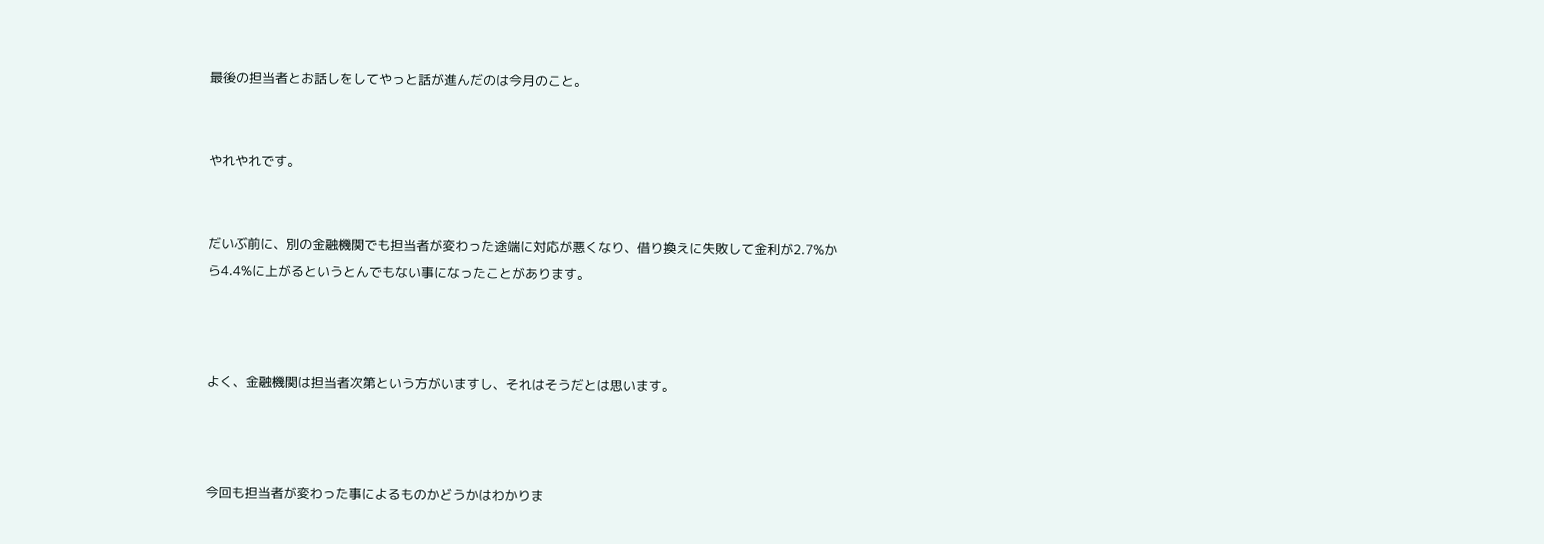最後の担当者とお話しをしてやっと話が進んだのは今月のこと。


やれやれです。


だいぶ前に、別の金融機関でも担当者が変わった途端に対応が悪くなり、借り換えに失敗して金利が2.7%から4.4%に上がるというとんでもない事になったことがあります。



よく、金融機関は担当者次第という方がいますし、それはそうだとは思います。



今回も担当者が変わった事によるものかどうかはわかりま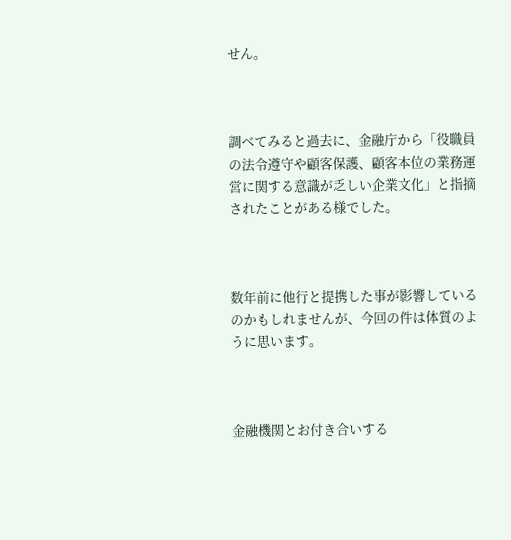せん。



調べてみると過去に、金融庁から「役職員の法令遵守や顧客保護、顧客本位の業務運営に関する意識が乏しい企業文化」と指摘されたことがある様でした。



数年前に他行と提携した事が影響しているのかもしれませんが、今回の件は体質のように思います。



金融機関とお付き合いする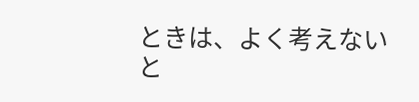ときは、よく考えないと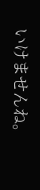いけませんね。